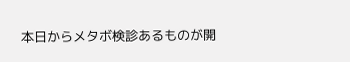本日からメタボ検診あるものが開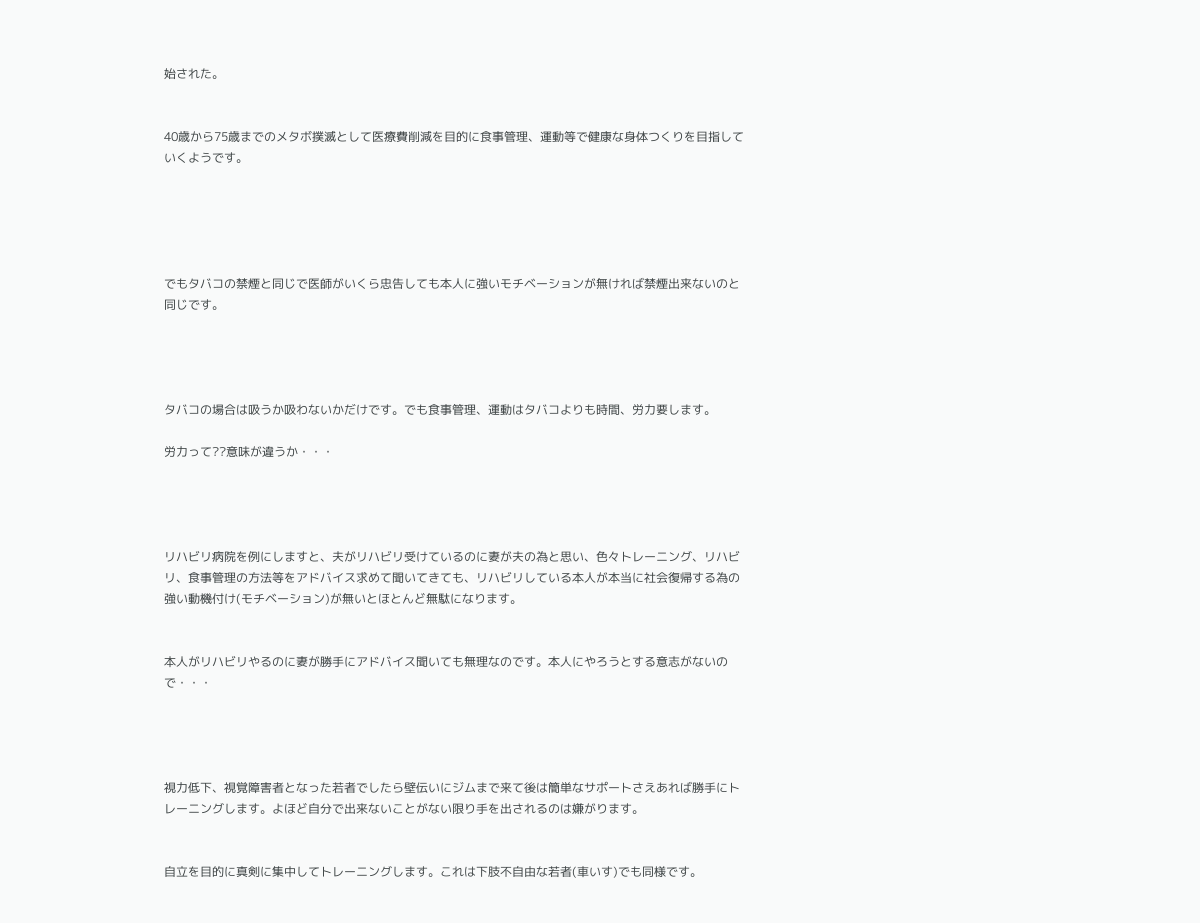始された。


40歳から75歳までのメタボ撲滅として医療費削減を目的に食事管理、運動等で健康な身体つくりを目指していくようです。





でもタバコの禁煙と同じで医師がいくら忠告しても本人に強いモチベーションが無ければ禁煙出来ないのと同じです。




タバコの場合は吸うか吸わないかだけです。でも食事管理、運動はタバコよりも時間、労力要します。

労力って??意味が違うか・・・




リハビリ病院を例にしますと、夫がリハビリ受けているのに妻が夫の為と思い、色々トレーニング、リハビリ、食事管理の方法等をアドバイス求めて聞いてきても、リハビリしている本人が本当に社会復帰する為の強い動機付け(モチベーション)が無いとほとんど無駄になります。


本人がリハビリやるのに妻が勝手にアドバイス聞いても無理なのです。本人にやろうとする意志がないので・・・




視力低下、視覚障害者となった若者でしたら壁伝いにジムまで来て後は簡単なサポートさえあれば勝手にトレーニングします。よほど自分で出来ないことがない限り手を出されるのは嫌がります。


自立を目的に真剣に集中してトレーニングします。これは下肢不自由な若者(車いす)でも同様です。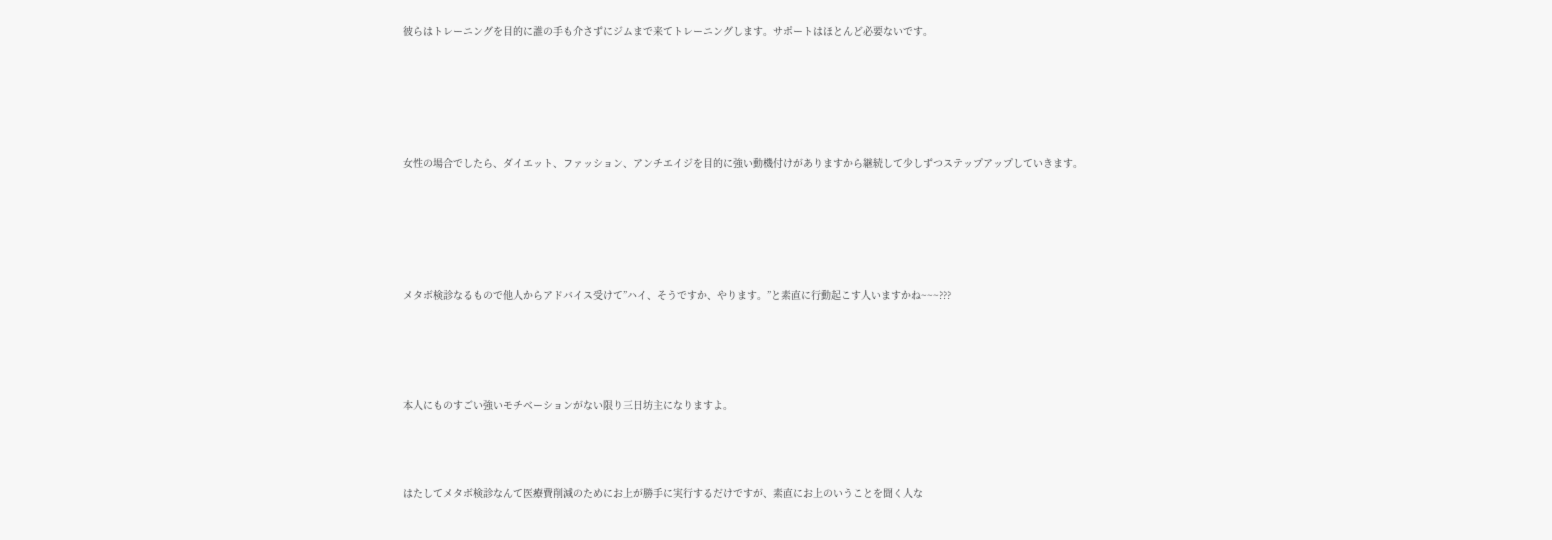彼らはトレーニングを目的に誰の手も介さずにジムまで来てトレーニングします。サポートはほとんど必要ないです。





女性の場合でしたら、ダイエット、ファッション、アンチエイジを目的に強い動機付けがありますから継続して少しずつステップアップしていきます。





メタボ検診なるもので他人からアドバイス受けて”ハイ、そうですか、やります。”と素直に行動起こす人いますかね~~~???




本人にものすごい強いモチベーションがない限り三日坊主になりますよ。



はたしてメタボ検診なんて医療費削減のためにお上が勝手に実行するだけですが、素直にお上のいうことを聞く人な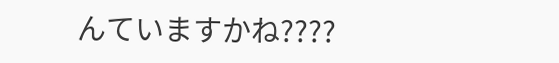んていますかね????